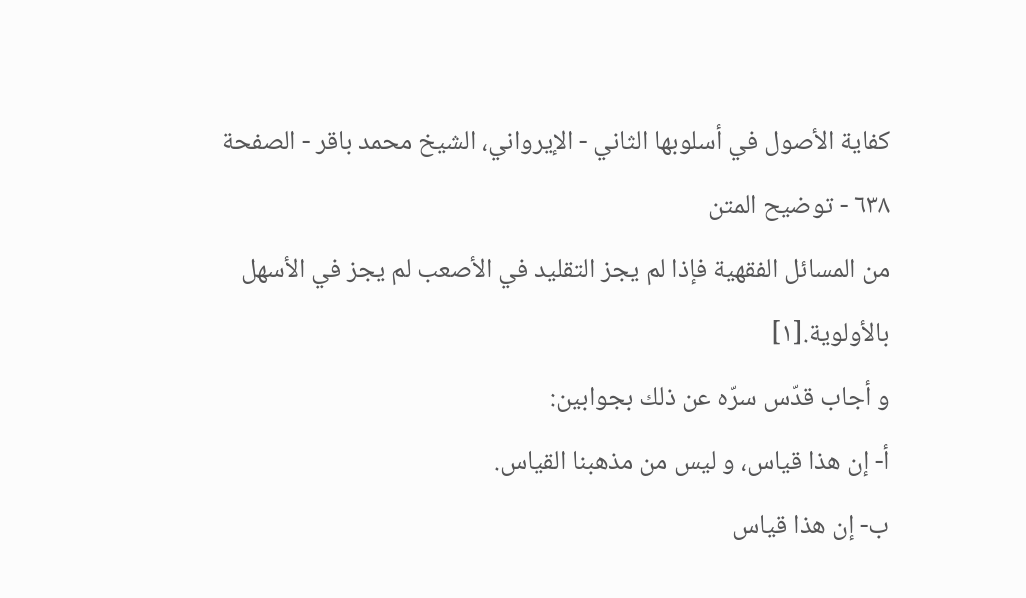كفاية الأصول في أسلوبها الثاني - الإيرواني، الشيخ محمد باقر - الصفحة ٦٣٨ - توضيح المتن
من المسائل الفقهية فإذا لم يجز التقليد في الأصعب لم يجز في الأسهل بالأولوية.[١]
و أجاب قدّس سرّه عن ذلك بجوابين:
أ- إن هذا قياس، و ليس من مذهبنا القياس.
ب- إن هذا قياس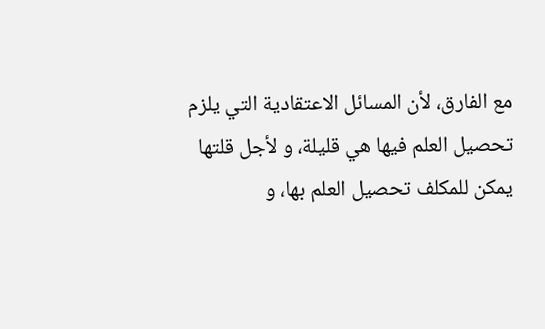مع الفارق، لأن المسائل الاعتقادية التي يلزم تحصيل العلم فيها هي قليلة، و لأجل قلتها يمكن للمكلف تحصيل العلم بها، و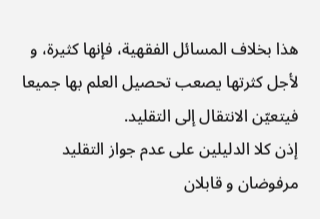هذا بخلاف المسائل الفقهية، فإنها كثيرة، و لأجل كثرتها يصعب تحصيل العلم بها جميعا فيتعيّن الانتقال إلى التقليد.
إذن كلا الدليلين على عدم جواز التقليد مرفوضان و قابلان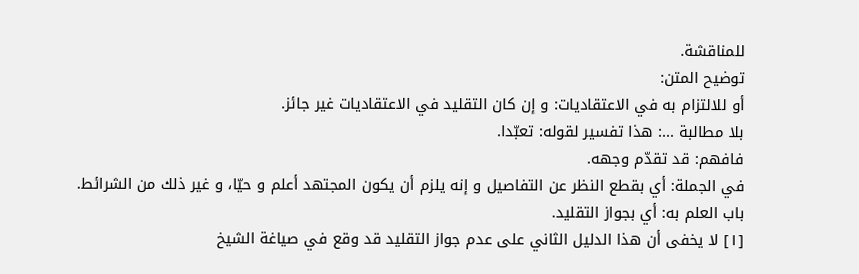للمناقشة.
توضيح المتن:
أو للالتزام به في الاعتقاديات: و إن كان التقليد في الاعتقاديات غير جائز.
بلا مطالبة ...: هذا تفسير لقوله: تعبّدا.
فافهم: قد تقدّم وجهه.
في الجملة: أي بقطع النظر عن التفاصيل و إنه يلزم أن يكون المجتهد أعلم و حيّا، و غير ذلك من الشرائط.
باب العلم به: أي بجواز التقليد.
[١] لا يخفى أن هذا الدليل الثاني على عدم جواز التقليد قد وقع في صياغة الشيخ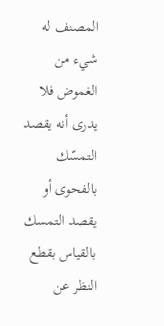المصنف له شيء من الغموض فلا يدرى أنه يقصد التمسّك بالفحوى أو يقصد التمسك بالقياس بقطع النظر عن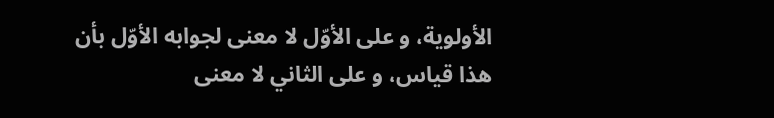الأولوية، و على الأوّل لا معنى لجوابه الأوّل بأن هذا قياس، و على الثاني لا معنى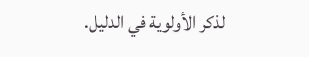لذكر الأولوية في الدليل.